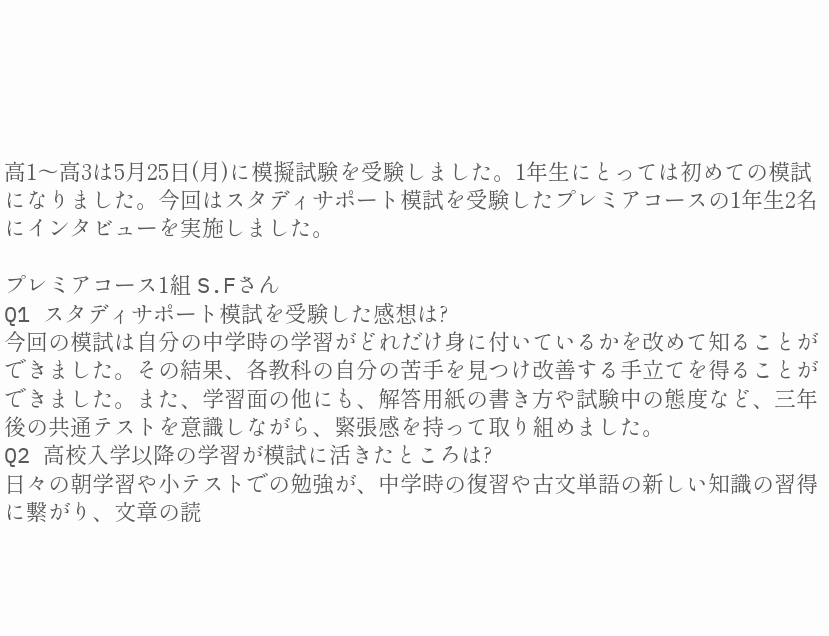高1〜高3は5月25日(月)に模擬試験を受験しました。1年生にとっては初めての模試になりました。今回はスタディサポート模試を受験したプレミアコースの1年生2名にインタビューを実施しました。

プレミアコース1組 S.Fさん
Q1 スタディサポート模試を受験した感想は?
今回の模試は自分の中学時の学習がどれだけ身に付いているかを改めて知ることができました。その結果、各教科の自分の苦手を見つけ改善する手立てを得ることができました。また、学習面の他にも、解答用紙の書き方や試験中の態度など、三年後の共通テストを意識しながら、緊張感を持って取り組めました。
Q2 高校入学以降の学習が模試に活きたところは?
日々の朝学習や小テストでの勉強が、中学時の復習や古文単語の新しい知識の習得に繋がり、文章の読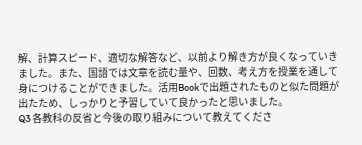解、計算スピード、適切な解答など、以前より解き方が良くなっていきました。また、国語では文章を読む量や、回数、考え方を授業を通して身につけることができました。活用Bookで出題されたものと似た問題が出たため、しっかりと予習していて良かったと思いました。
Q3 各教科の反省と今後の取り組みについて教えてくださ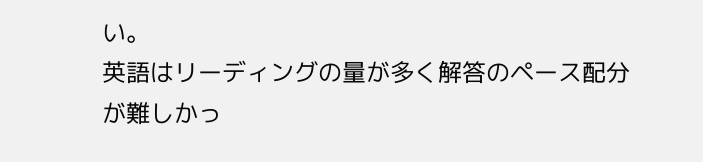い。
英語はリーディングの量が多く解答のペース配分が難しかっ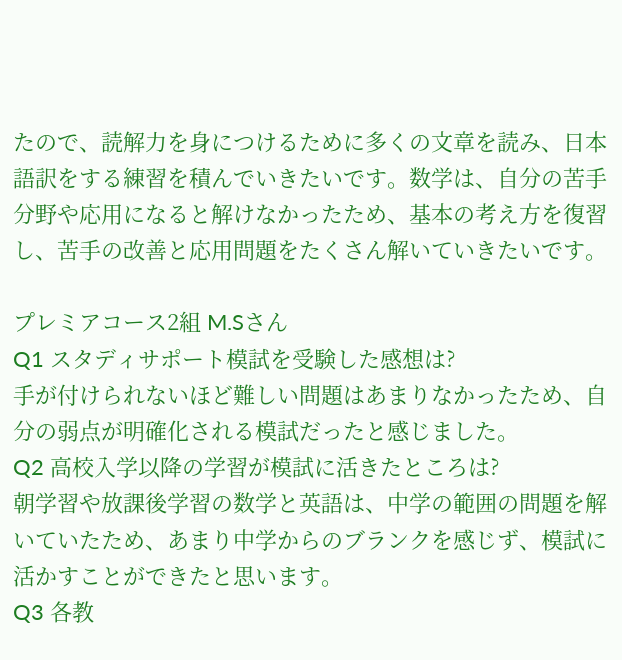たので、読解力を身につけるために多くの文章を読み、日本語訳をする練習を積んでいきたいです。数学は、自分の苦手分野や応用になると解けなかったため、基本の考え方を復習し、苦手の改善と応用問題をたくさん解いていきたいです。

プレミアコース2組 M.Sさん
Q1 スタディサポート模試を受験した感想は?
手が付けられないほど難しい問題はあまりなかったため、自分の弱点が明確化される模試だったと感じました。
Q2 高校入学以降の学習が模試に活きたところは?
朝学習や放課後学習の数学と英語は、中学の範囲の問題を解いていたため、あまり中学からのブランクを感じず、模試に活かすことができたと思います。
Q3 各教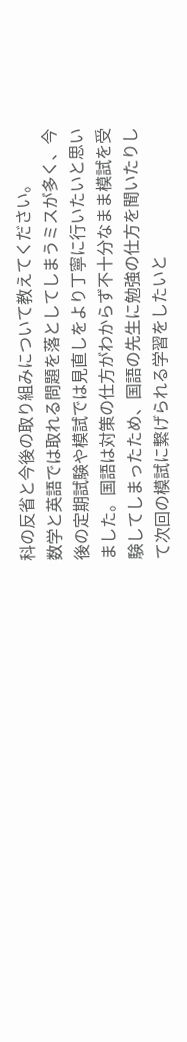科の反省と今後の取り組みについて教えてください。
数学と英語では取れる問題を落としてしまうミスが多く、今後の定期試験や模試では見直しをより丁寧に行いたいと思いました。国語は対策の仕方がわからず不十分なまま模試を受験してしまったため、国語の先生に勉強の仕方を聞いたりして次回の模試に繋げられる学習をしたいと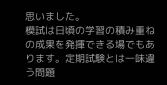思いました。
模試は日頃の学習の積み重ねの成果を発揮できる場でもあります。定期試験とは一味違う問題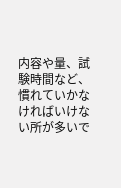内容や量、試験時間など、慣れていかなければいけない所が多いで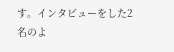す。インタビューをした2名のよ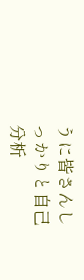うに皆さんしっかりと自己分析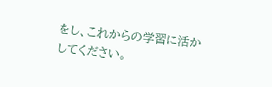をし、これからの学習に活かしてください。